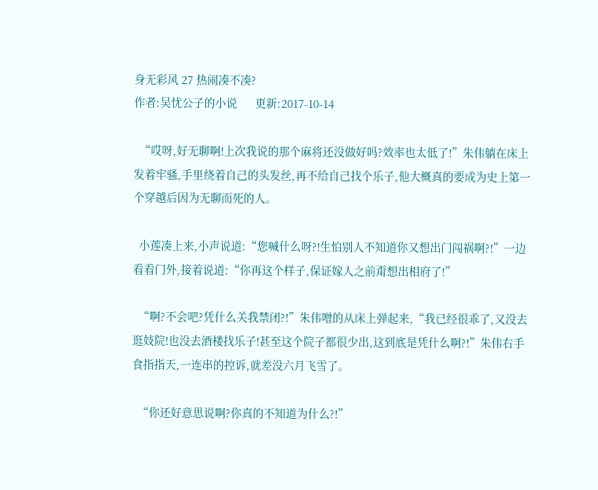身无彩风 27 热闹凑不凑?
作者:吴忧公子的小说      更新:2017-10-14

  “哎呀,好无聊啊!上次我说的那个麻将还没做好吗?效率也太低了!”朱伟躺在床上发着牢骚,手里绕着自己的头发丝,再不给自己找个乐子,他大概真的要成为史上第一个穿越后因为无聊而死的人。

  小莲凑上来,小声说道:“您喊什么呀?!生怕别人不知道你又想出门闯祸啊?!”一边看看门外,接着说道:“你再这个样子,保证嫁人之前甭想出相府了!”

  “啊?不会吧?凭什么关我禁闭?!”朱伟噌的从床上弹起来,“我已经很乖了,又没去逛妓院!也没去酒楼找乐子!甚至这个院子都很少出,这到底是凭什么啊?!”朱伟右手食指指天,一连串的控诉,就差没六月飞雪了。

  “你还好意思说啊?你真的不知道为什么?!”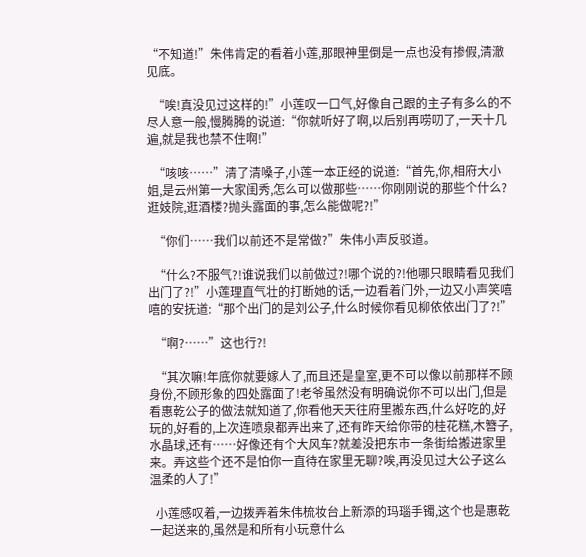“不知道!”朱伟肯定的看着小莲,那眼神里倒是一点也没有掺假,清澈见底。

  “唉!真没见过这样的!”小莲叹一口气,好像自己跟的主子有多么的不尽人意一般,慢腾腾的说道:“你就听好了啊,以后别再唠叨了,一天十几遍,就是我也禁不住啊!”

  “咳咳……”清了清嗓子,小莲一本正经的说道:“首先,你,相府大小姐,是云州第一大家闺秀,怎么可以做那些……你刚刚说的那些个什么?逛妓院,逛酒楼?抛头露面的事,怎么能做呢?!”

  “你们……我们以前还不是常做?”朱伟小声反驳道。

  “什么?不服气?!谁说我们以前做过?!哪个说的?!他哪只眼睛看见我们出门了?!”小莲理直气壮的打断她的话,一边看着门外,一边又小声笑嘻嘻的安抚道:“那个出门的是刘公子,什么时候你看见柳依依出门了?!”

  “啊?……”这也行?!

  “其次嘛!年底你就要嫁人了,而且还是皇室,更不可以像以前那样不顾身份,不顾形象的四处露面了!老爷虽然没有明确说你不可以出门,但是看惠乾公子的做法就知道了,你看他天天往府里搬东西,什么好吃的,好玩的,好看的,上次连喷泉都弄出来了,还有昨天给你带的桂花糕,木簪子,水晶球,还有……好像还有个大风车?就差没把东市一条街给搬进家里来。弄这些个还不是怕你一直待在家里无聊?唉,再没见过大公子这么温柔的人了!”

  小莲感叹着,一边拨弄着朱伟梳妆台上新添的玛瑙手镯,这个也是惠乾一起送来的,虽然是和所有小玩意什么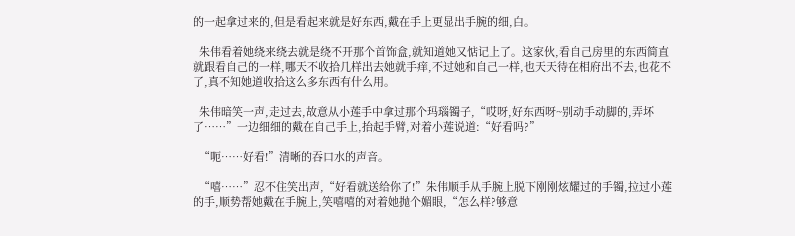的一起拿过来的,但是看起来就是好东西,戴在手上更显出手腕的细,白。

  朱伟看着她绕来绕去就是绕不开那个首饰盒,就知道她又惦记上了。这家伙,看自己房里的东西简直就跟看自己的一样,哪天不收拾几样出去她就手痒,不过她和自己一样,也天天待在相府出不去,也花不了,真不知她道收拾这么多东西有什么用。

  朱伟暗笑一声,走过去,故意从小莲手中拿过那个玛瑙镯子,“哎呀,好东西呀~别动手动脚的,弄坏了……”一边细细的戴在自己手上,抬起手臂,对着小莲说道:“好看吗?”

  “呃……好看!”清晰的吞口水的声音。

  “嘻……”忍不住笑出声,“好看就送给你了!”朱伟顺手从手腕上脱下刚刚炫耀过的手镯,拉过小莲的手,顺势帮她戴在手腕上,笑嘻嘻的对着她抛个媚眼,“怎么样?够意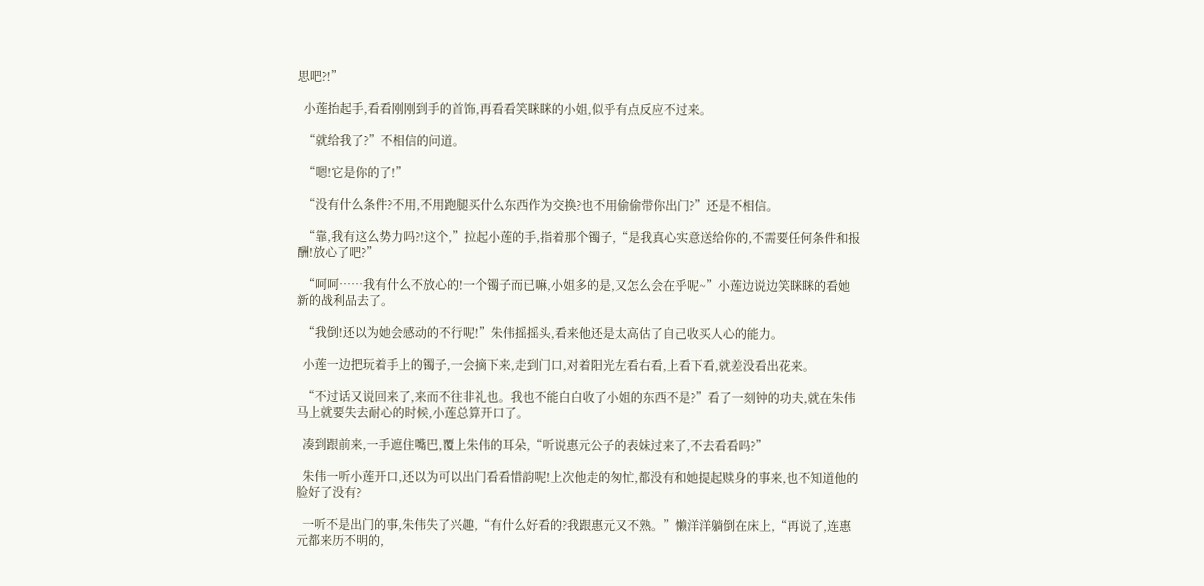思吧?!”

  小莲抬起手,看看刚刚到手的首饰,再看看笑眯眯的小姐,似乎有点反应不过来。

  “就给我了?”不相信的问道。

  “嗯!它是你的了!”

  “没有什么条件?不用,不用跑腿买什么东西作为交换?也不用偷偷带你出门?”还是不相信。

  “靠,我有这么势力吗?!这个,”拉起小莲的手,指着那个镯子,“是我真心实意送给你的,不需要任何条件和报酬!放心了吧?”

  “呵呵……我有什么不放心的!一个镯子而已嘛,小姐多的是,又怎么会在乎呢~”小莲边说边笑眯眯的看她新的战利品去了。

  “我倒!还以为她会感动的不行呢!”朱伟摇摇头,看来他还是太高估了自己收买人心的能力。

  小莲一边把玩着手上的镯子,一会摘下来,走到门口,对着阳光左看右看,上看下看,就差没看出花来。

  “不过话又说回来了,来而不往非礼也。我也不能白白收了小姐的东西不是?”看了一刻钟的功夫,就在朱伟马上就要失去耐心的时候,小莲总算开口了。

  凑到跟前来,一手遮住嘴巴,覆上朱伟的耳朵,“听说惠元公子的表妹过来了,不去看看吗?”

  朱伟一听小莲开口,还以为可以出门看看惜韵呢!上次他走的匆忙,都没有和她提起赎身的事来,也不知道他的脸好了没有?

  一听不是出门的事,朱伟失了兴趣,“有什么好看的?我跟惠元又不熟。”懒洋洋躺倒在床上,“再说了,连惠元都来历不明的,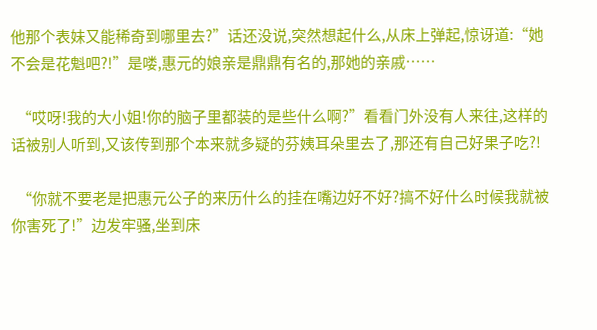他那个表妹又能稀奇到哪里去?”话还没说,突然想起什么,从床上弹起,惊讶道:“她不会是花魁吧?!”是喽,惠元的娘亲是鼎鼎有名的,那她的亲戚……

  “哎呀!我的大小姐!你的脑子里都装的是些什么啊?”看看门外没有人来往,这样的话被别人听到,又该传到那个本来就多疑的芬姨耳朵里去了,那还有自己好果子吃?!

  “你就不要老是把惠元公子的来历什么的挂在嘴边好不好?搞不好什么时候我就被你害死了!”边发牢骚,坐到床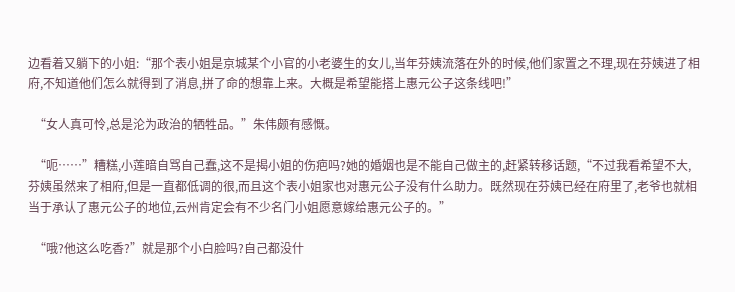边看着又躺下的小姐:“那个表小姐是京城某个小官的小老婆生的女儿,当年芬姨流落在外的时候,他们家置之不理,现在芬姨进了相府,不知道他们怎么就得到了消息,拼了命的想靠上来。大概是希望能搭上惠元公子这条线吧!”

  “女人真可怜,总是沦为政治的牺牲品。”朱伟颇有感慨。

  “呃……”糟糕,小莲暗自骂自己蠢,这不是揭小姐的伤疤吗?她的婚姻也是不能自己做主的,赶紧转移话题,“不过我看希望不大,芬姨虽然来了相府,但是一直都低调的很,而且这个表小姐家也对惠元公子没有什么助力。既然现在芬姨已经在府里了,老爷也就相当于承认了惠元公子的地位,云州肯定会有不少名门小姐愿意嫁给惠元公子的。”

  “哦?他这么吃香?”就是那个小白脸吗?自己都没什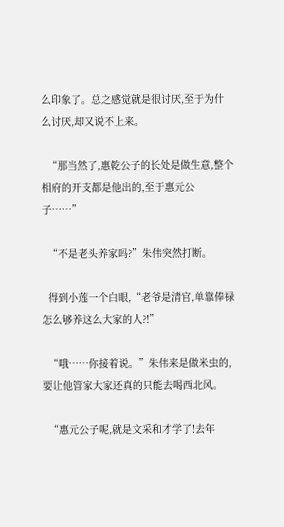么印象了。总之感觉就是很讨厌,至于为什么讨厌,却又说不上来。

  “那当然了,惠乾公子的长处是做生意,整个相府的开支都是他出的,至于惠元公子……”

  “不是老头养家吗?”朱伟突然打断。

  得到小莲一个白眼,“老爷是清官,单靠俸禄怎么够养这么大家的人?!”

  “哦……你接着说。”朱伟来是做米虫的,要让他管家大家还真的只能去喝西北风。

  “惠元公子呢,就是文采和才学了!去年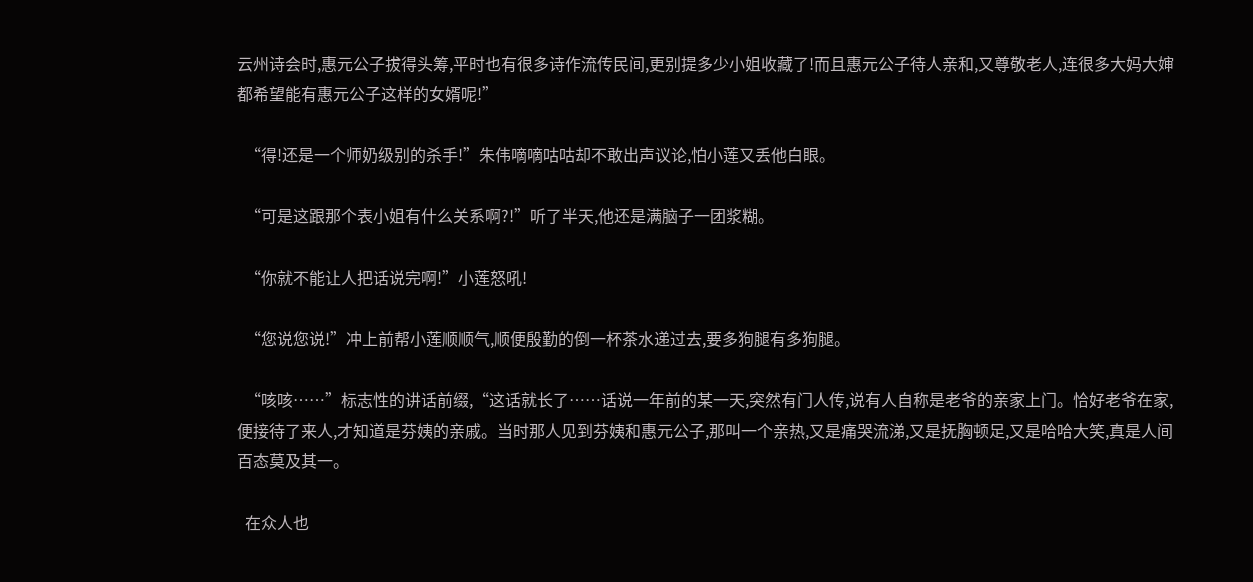云州诗会时,惠元公子拔得头筹,平时也有很多诗作流传民间,更别提多少小姐收藏了!而且惠元公子待人亲和,又尊敬老人,连很多大妈大婶都希望能有惠元公子这样的女婿呢!”

  “得!还是一个师奶级别的杀手!”朱伟嘀嘀咕咕却不敢出声议论,怕小莲又丢他白眼。

  “可是这跟那个表小姐有什么关系啊?!”听了半天,他还是满脑子一团浆糊。

  “你就不能让人把话说完啊!”小莲怒吼!

  “您说您说!”冲上前帮小莲顺顺气,顺便殷勤的倒一杯茶水递过去,要多狗腿有多狗腿。

  “咳咳……”标志性的讲话前缀,“这话就长了……话说一年前的某一天,突然有门人传,说有人自称是老爷的亲家上门。恰好老爷在家,便接待了来人,才知道是芬姨的亲戚。当时那人见到芬姨和惠元公子,那叫一个亲热,又是痛哭流涕,又是抚胸顿足,又是哈哈大笑,真是人间百态莫及其一。

  在众人也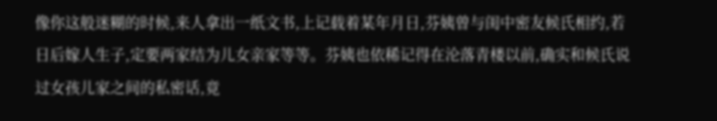像你这般迷糊的时候,来人拿出一纸文书,上记载着某年月日,芬姨曾与闺中密友候氏相约,若日后嫁人生子,定要两家结为儿女亲家等等。芬姨也依稀记得在沦落青楼以前,确实和候氏说过女孩儿家之间的私密话,竟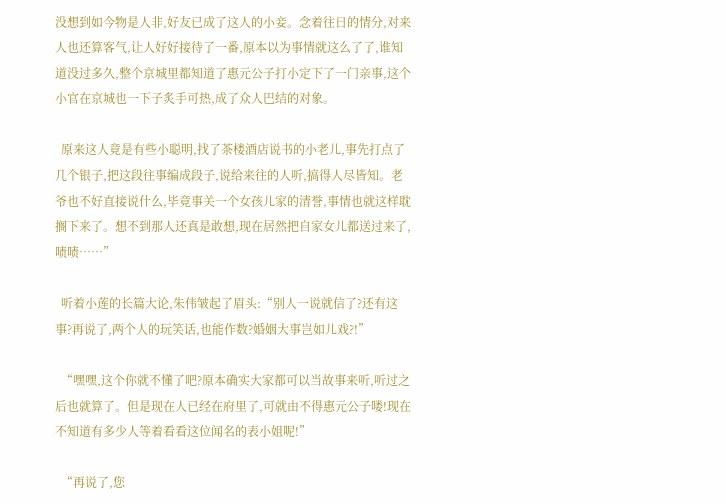没想到如今物是人非,好友已成了这人的小妾。念着往日的情分,对来人也还算客气,让人好好接待了一番,原本以为事情就这么了了,谁知道没过多久,整个京城里都知道了惠元公子打小定下了一门亲事,这个小官在京城也一下子炙手可热,成了众人巴结的对象。

  原来这人竟是有些小聪明,找了茶楼酒店说书的小老儿,事先打点了几个银子,把这段往事编成段子,说给来往的人听,搞得人尽皆知。老爷也不好直接说什么,毕竟事关一个女孩儿家的清誉,事情也就这样耽搁下来了。想不到那人还真是敢想,现在居然把自家女儿都送过来了,啧啧……”

  听着小莲的长篇大论,朱伟皱起了眉头:“别人一说就信了?还有这事?再说了,两个人的玩笑话,也能作数?婚姻大事岂如儿戏?!”

  “嘿嘿,这个你就不懂了吧?原本确实大家都可以当故事来听,听过之后也就算了。但是现在人已经在府里了,可就由不得惠元公子喽!现在不知道有多少人等着看看这位闻名的表小姐呢!”

  “再说了,您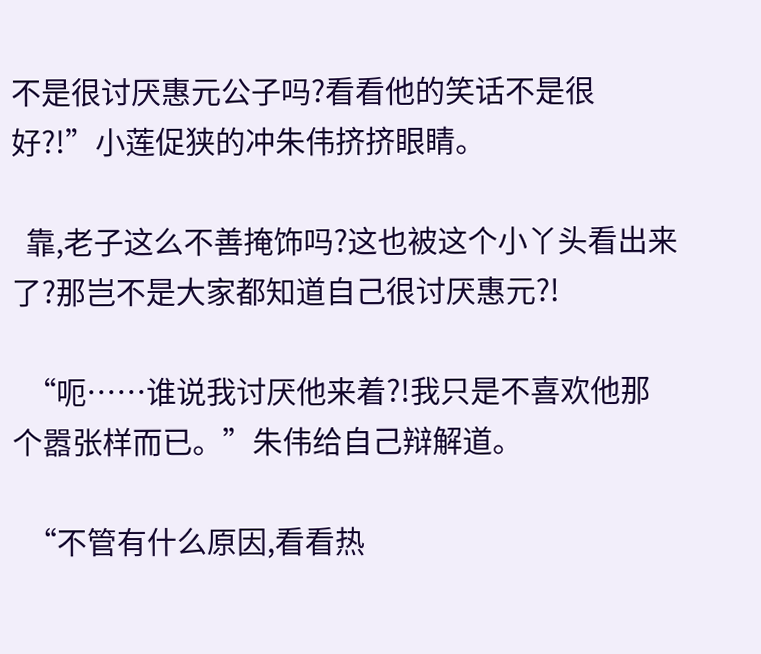不是很讨厌惠元公子吗?看看他的笑话不是很好?!”小莲促狭的冲朱伟挤挤眼睛。

  靠,老子这么不善掩饰吗?这也被这个小丫头看出来了?那岂不是大家都知道自己很讨厌惠元?!

  “呃……谁说我讨厌他来着?!我只是不喜欢他那个嚣张样而已。”朱伟给自己辩解道。

  “不管有什么原因,看看热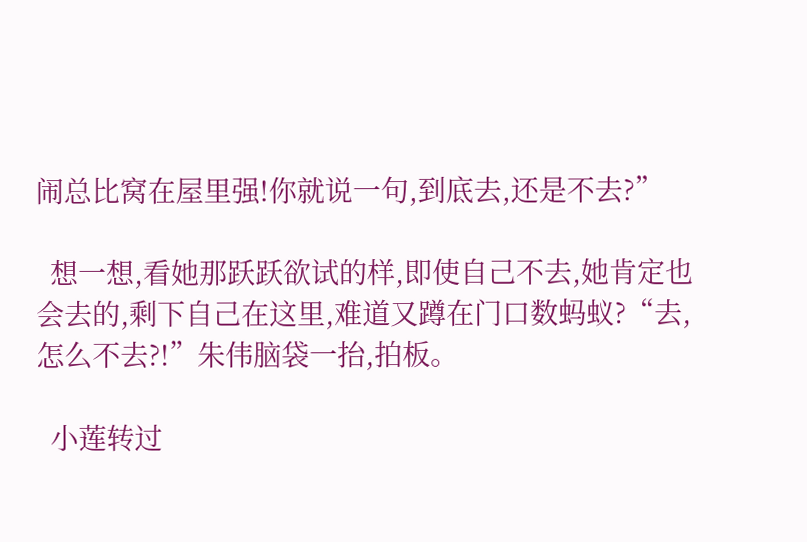闹总比窝在屋里强!你就说一句,到底去,还是不去?”

  想一想,看她那跃跃欲试的样,即使自己不去,她肯定也会去的,剩下自己在这里,难道又蹲在门口数蚂蚁?“去,怎么不去?!”朱伟脑袋一抬,拍板。

  小莲转过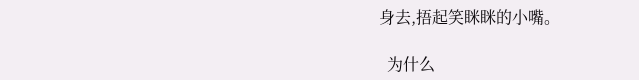身去,捂起笑眯眯的小嘴。

  为什么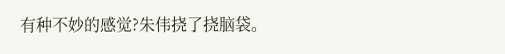有种不妙的感觉?朱伟挠了挠脑袋。